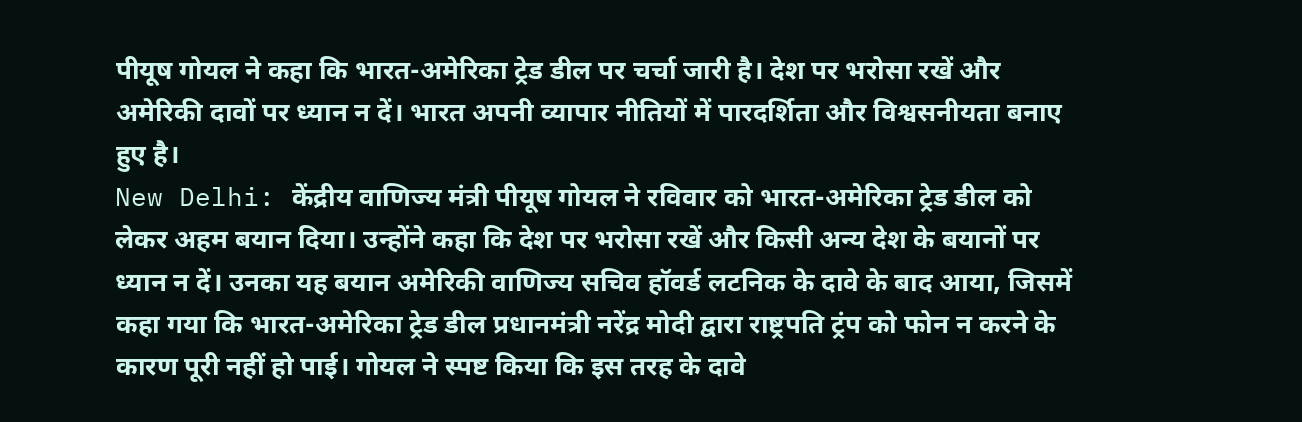पीयूष गोयल ने कहा कि भारत-अमेरिका ट्रेड डील पर चर्चा जारी है। देश पर भरोसा रखें और अमेरिकी दावों पर ध्यान न दें। भारत अपनी व्यापार नीतियों में पारदर्शिता और विश्वसनीयता बनाए हुए है।
New Delhi: केंद्रीय वाणिज्य मंत्री पीयूष गोयल ने रविवार को भारत-अमेरिका ट्रेड डील को लेकर अहम बयान दिया। उन्होंने कहा कि देश पर भरोसा रखें और किसी अन्य देश के बयानों पर ध्यान न दें। उनका यह बयान अमेरिकी वाणिज्य सचिव हॉवर्ड लटनिक के दावे के बाद आया, जिसमें कहा गया कि भारत-अमेरिका ट्रेड डील प्रधानमंत्री नरेंद्र मोदी द्वारा राष्ट्रपति ट्रंप को फोन न करने के कारण पूरी नहीं हो पाई। गोयल ने स्पष्ट किया कि इस तरह के दावे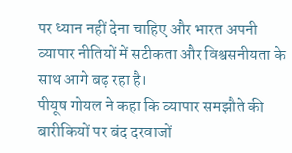पर ध्यान नहीं देना चाहिए और भारत अपनी व्यापार नीतियों में सटीकता और विश्वसनीयता के साथ आगे बढ़ रहा है।
पीयूष गोयल ने कहा कि व्यापार समझौते की बारीकियों पर बंद दरवाजों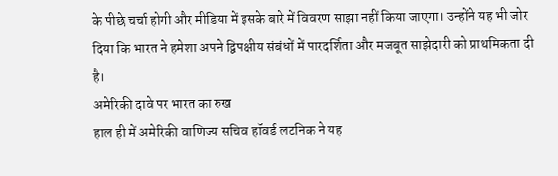के पीछे चर्चा होगी और मीडिया में इसके बारे में विवरण साझा नहीं किया जाएगा। उन्होंने यह भी जोर दिया कि भारत ने हमेशा अपने द्विपक्षीय संबंधों में पारदर्शिता और मजबूत साझेदारी को प्राथमिकता दी है।
अमेरिकी दावे पर भारत का रुख
हाल ही में अमेरिकी वाणिज्य सचिव हॉवर्ड लटनिक ने यह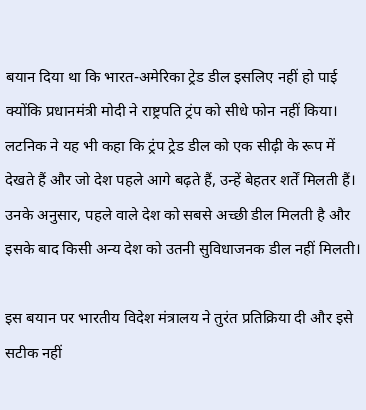बयान दिया था कि भारत-अमेरिका ट्रेड डील इसलिए नहीं हो पाई क्योंकि प्रधानमंत्री मोदी ने राष्ट्रपति ट्रंप को सीधे फोन नहीं किया। लटनिक ने यह भी कहा कि ट्रंप ट्रेड डील को एक सीढ़ी के रूप में देखते हैं और जो देश पहले आगे बढ़ते हैं, उन्हें बेहतर शर्तें मिलती हैं। उनके अनुसार, पहले वाले देश को सबसे अच्छी डील मिलती है और इसके बाद किसी अन्य देश को उतनी सुविधाजनक डील नहीं मिलती।

इस बयान पर भारतीय विदेश मंत्रालय ने तुरंत प्रतिक्रिया दी और इसे सटीक नहीं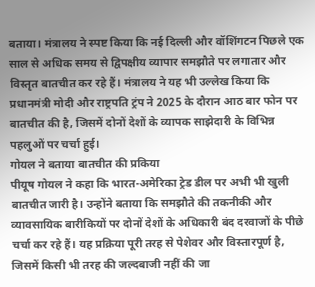बताया। मंत्रालय ने स्पष्ट किया कि नई दिल्ली और वॉशिंगटन पिछले एक साल से अधिक समय से द्विपक्षीय व्यापार समझौते पर लगातार और विस्तृत बातचीत कर रहे हैं। मंत्रालय ने यह भी उल्लेख किया कि प्रधानमंत्री मोदी और राष्ट्रपति ट्रंप ने 2025 के दौरान आठ बार फोन पर बातचीत की है, जिसमें दोनों देशों के व्यापक साझेदारी के विभिन्न पहलुओं पर चर्चा हुई।
गोयल ने बताया बातचीत की प्रकिया
पीयूष गोयल ने कहा कि भारत-अमेरिका ट्रेड डील पर अभी भी खुली बातचीत जारी है। उन्होंने बताया कि समझौते की तकनीकी और व्यावसायिक बारीकियों पर दोनों देशों के अधिकारी बंद दरवाजों के पीछे चर्चा कर रहे हैं। यह प्रक्रिया पूरी तरह से पेशेवर और विस्तारपूर्ण है, जिसमें किसी भी तरह की जल्दबाजी नहीं की जा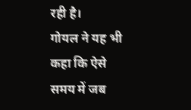रही है।
गोयल ने यह भी कहा कि ऐसे समय में जब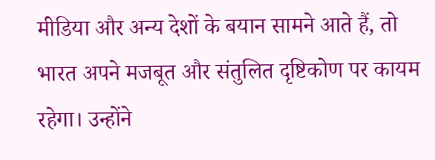मीडिया और अन्य देशों के बयान सामने आते हैं, तो भारत अपने मजबूत और संतुलित दृष्टिकोण पर कायम रहेगा। उन्होंने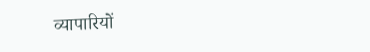व्यापारियों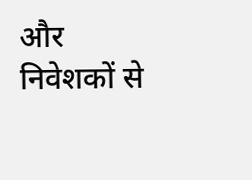और निवेशकों से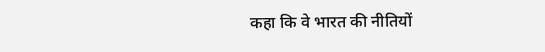कहा कि वे भारत की नीतियों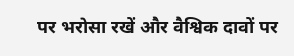पर भरोसा रखें और वैश्विक दावों पर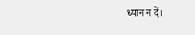ध्यान न दें।